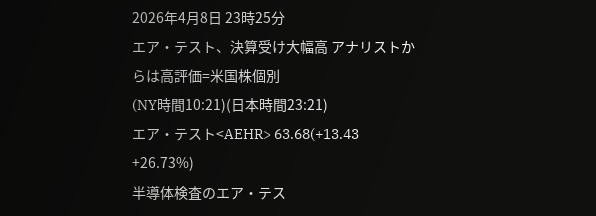2026年4月8日 23時25分
エア・テスト、決算受け大幅高 アナリストからは高評価=米国株個別
(NY時間10:21)(日本時間23:21)
エア・テスト<AEHR> 63.68(+13.43 +26.73%)
半導体検査のエア・テス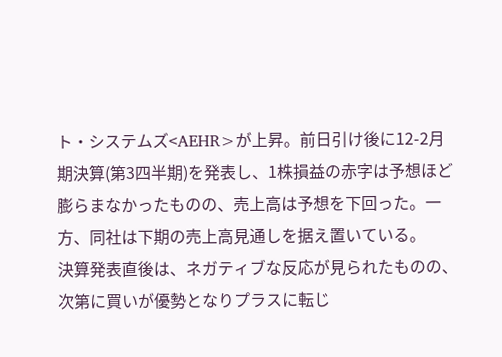ト・システムズ<AEHR>が上昇。前日引け後に12-2月期決算(第3四半期)を発表し、1株損益の赤字は予想ほど膨らまなかったものの、売上高は予想を下回った。一方、同社は下期の売上高見通しを据え置いている。
決算発表直後は、ネガティブな反応が見られたものの、次第に買いが優勢となりプラスに転じ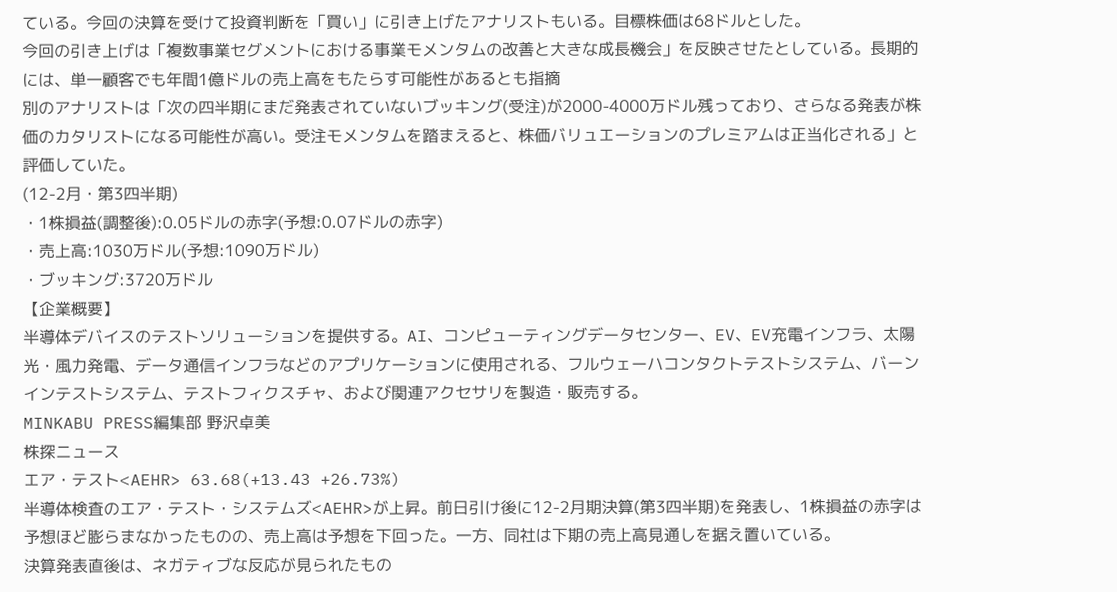ている。今回の決算を受けて投資判断を「買い」に引き上げたアナリストもいる。目標株価は68ドルとした。
今回の引き上げは「複数事業セグメントにおける事業モメンタムの改善と大きな成長機会」を反映させたとしている。長期的には、単一顧客でも年間1億ドルの売上高をもたらす可能性があるとも指摘
別のアナリストは「次の四半期にまだ発表されていないブッキング(受注)が2000-4000万ドル残っており、さらなる発表が株価のカタリストになる可能性が高い。受注モメンタムを踏まえると、株価バリュエーションのプレミアムは正当化される」と評価していた。
(12-2月・第3四半期)
・1株損益(調整後):0.05ドルの赤字(予想:0.07ドルの赤字)
・売上高:1030万ドル(予想:1090万ドル)
・ブッキング:3720万ドル
【企業概要】
半導体デバイスのテストソリューションを提供する。AI、コンピューティングデータセンター、EV、EV充電インフラ、太陽光・風力発電、データ通信インフラなどのアプリケーションに使用される、フルウェーハコンタクトテストシステム、バーンインテストシステム、テストフィクスチャ、および関連アクセサリを製造・販売する。
MINKABU PRESS編集部 野沢卓美
株探ニュース
エア・テスト<AEHR> 63.68(+13.43 +26.73%)
半導体検査のエア・テスト・システムズ<AEHR>が上昇。前日引け後に12-2月期決算(第3四半期)を発表し、1株損益の赤字は予想ほど膨らまなかったものの、売上高は予想を下回った。一方、同社は下期の売上高見通しを据え置いている。
決算発表直後は、ネガティブな反応が見られたもの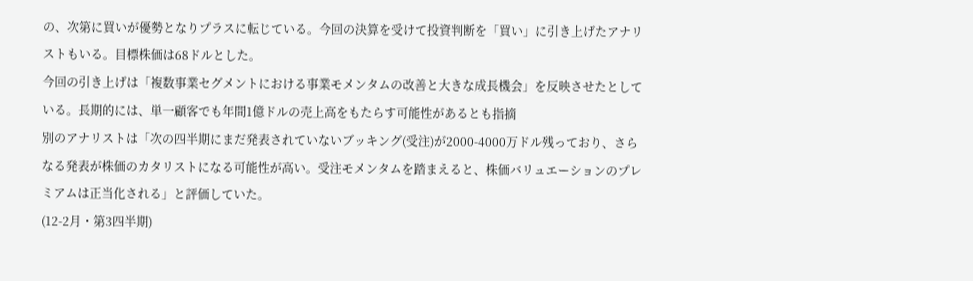の、次第に買いが優勢となりプラスに転じている。今回の決算を受けて投資判断を「買い」に引き上げたアナリストもいる。目標株価は68ドルとした。
今回の引き上げは「複数事業セグメントにおける事業モメンタムの改善と大きな成長機会」を反映させたとしている。長期的には、単一顧客でも年間1億ドルの売上高をもたらす可能性があるとも指摘
別のアナリストは「次の四半期にまだ発表されていないブッキング(受注)が2000-4000万ドル残っており、さらなる発表が株価のカタリストになる可能性が高い。受注モメンタムを踏まえると、株価バリュエーションのプレミアムは正当化される」と評価していた。
(12-2月・第3四半期)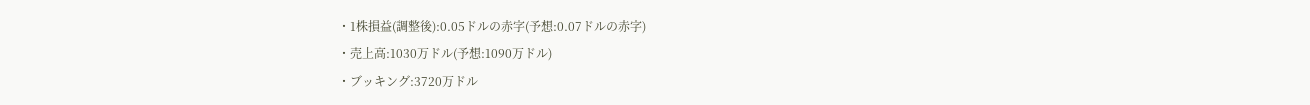・1株損益(調整後):0.05ドルの赤字(予想:0.07ドルの赤字)
・売上高:1030万ドル(予想:1090万ドル)
・ブッキング:3720万ドル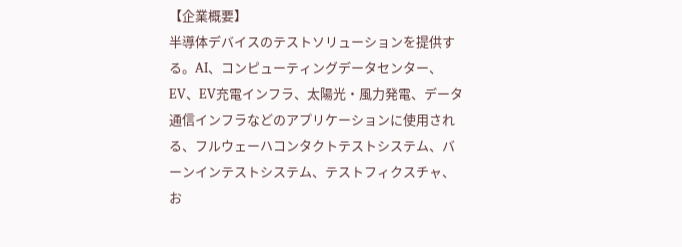【企業概要】
半導体デバイスのテストソリューションを提供する。AI、コンピューティングデータセンター、EV、EV充電インフラ、太陽光・風力発電、データ通信インフラなどのアプリケーションに使用される、フルウェーハコンタクトテストシステム、バーンインテストシステム、テストフィクスチャ、お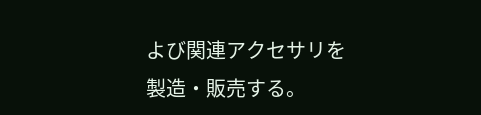よび関連アクセサリを製造・販売する。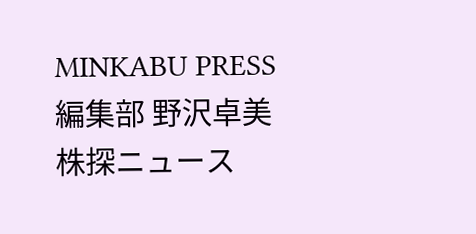MINKABU PRESS編集部 野沢卓美
株探ニュース